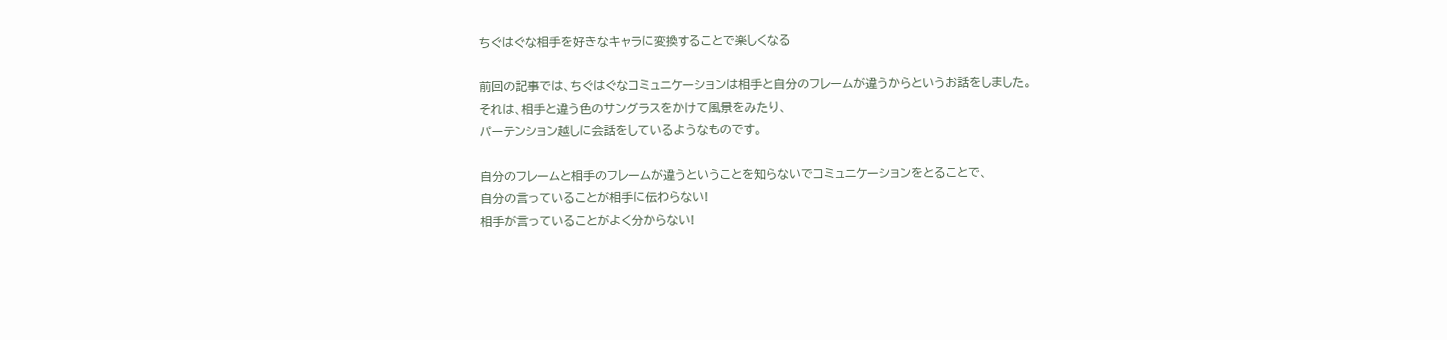ちぐはぐな相手を好きなキャラに変換することで楽しくなる

前回の記事では、ちぐはぐなコミュニケーションは相手と自分のフレームが違うからというお話をしました。
それは、相手と違う色のサングラスをかけて風景をみたり、
パーテンション越しに会話をしているようなものです。

自分のフレームと相手のフレームが違うということを知らないでコミュニケーションをとることで、
自分の言っていることが相手に伝わらない!
相手が言っていることがよく分からない!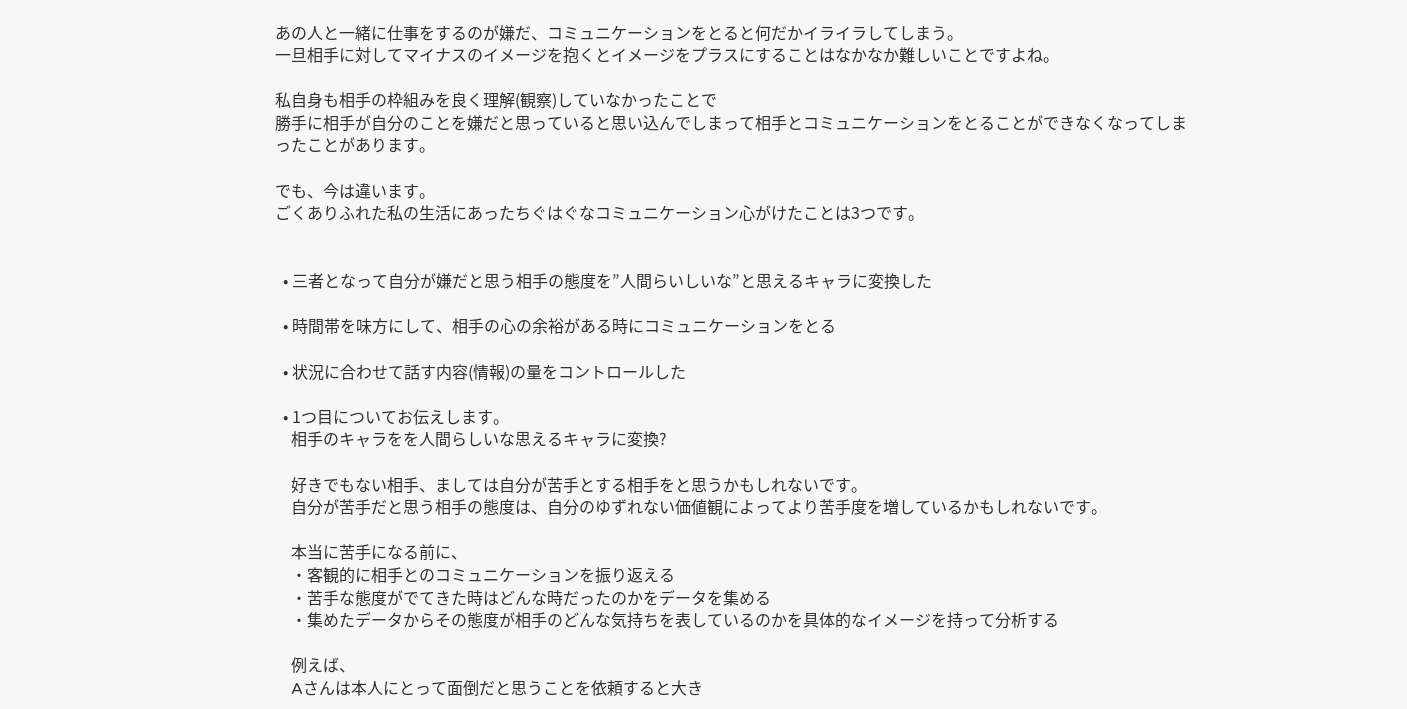あの人と一緒に仕事をするのが嫌だ、コミュニケーションをとると何だかイライラしてしまう。
一旦相手に対してマイナスのイメージを抱くとイメージをプラスにすることはなかなか難しいことですよね。

私自身も相手の枠組みを良く理解(観察)していなかったことで
勝手に相手が自分のことを嫌だと思っていると思い込んでしまって相手とコミュニケーションをとることができなくなってしまったことがあります。

でも、今は違います。
ごくありふれた私の生活にあったちぐはぐなコミュニケーション心がけたことは3つです。


  • 三者となって自分が嫌だと思う相手の態度を”人間らいしいな”と思えるキャラに変換した

  • 時間帯を味方にして、相手の心の余裕がある時にコミュニケーションをとる

  • 状況に合わせて話す内容(情報)の量をコントロールした

  • 1つ目についてお伝えします。
    相手のキャラをを人間らしいな思えるキャラに変換?

    好きでもない相手、ましては自分が苦手とする相手をと思うかもしれないです。
    自分が苦手だと思う相手の態度は、自分のゆずれない価値観によってより苦手度を増しているかもしれないです。

    本当に苦手になる前に、
    ・客観的に相手とのコミュニケーションを振り返える
    ・苦手な態度がでてきた時はどんな時だったのかをデータを集める
    ・集めたデータからその態度が相手のどんな気持ちを表しているのかを具体的なイメージを持って分析する

    例えば、
    Aさんは本人にとって面倒だと思うことを依頼すると大き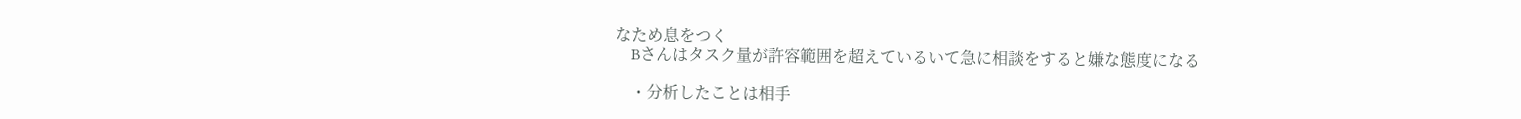なため息をつく
    Bさんはタスク量が許容範囲を超えているいて急に相談をすると嫌な態度になる

    ・分析したことは相手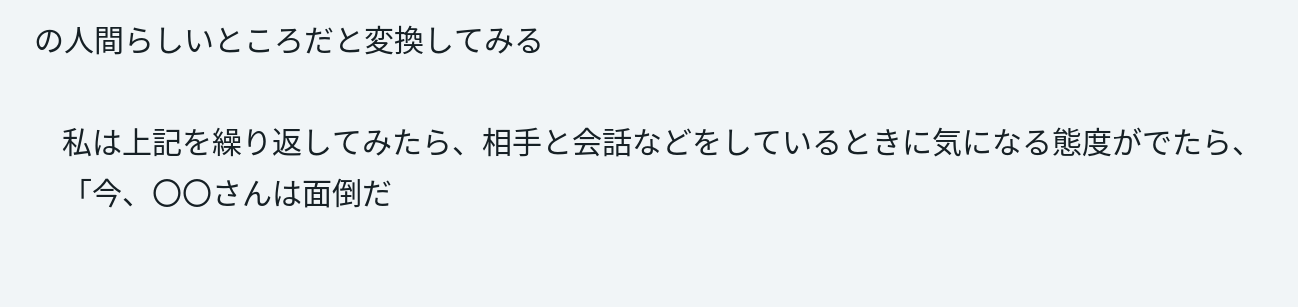の人間らしいところだと変換してみる

    私は上記を繰り返してみたら、相手と会話などをしているときに気になる態度がでたら、
    「今、〇〇さんは面倒だ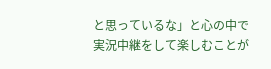と思っているな」と心の中で実況中継をして楽しむことが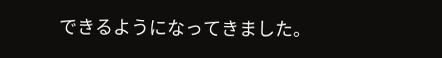できるようになってきました。